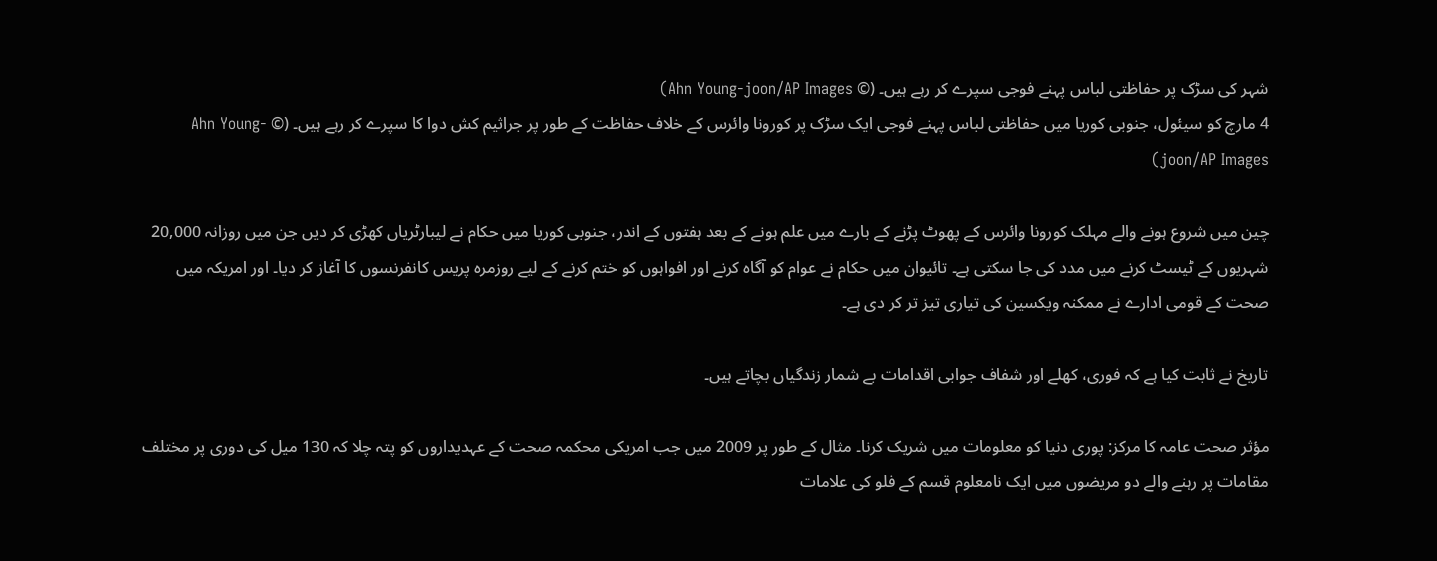شہر کی سڑک پر حفاظتی لباس پہنے فوجی سپرے کر رہے ہیں۔ (© Ahn Young-joon/AP Images)
4 مارچ کو سیئول، جنوبی کوریا میں حفاظتی لباس پہنے فوجی ایک سڑک پر کورونا وائرس کے خلاف حفاظت کے طور پر جراثیم کش دوا کا سپرے کر رہے ہیں۔ (© Ahn Young-joon/AP Images)

چین میں شروع ہونے والے مہلک کورونا وائرس کے پھوٹ پڑنے کے بارے میں علم ہونے کے بعد ہفتوں کے اندر، جنوبی کوریا میں حکام نے لیبارٹریاں کھڑی کر دیں جن میں روزانہ 20,000 شہریوں کے ٹیسٹ کرنے میں مدد کی جا سکتی ہے۔ تائیوان میں حکام نے عوام کو آگاہ کرنے اور افواہوں کو ختم کرنے کے لیے روزمرہ پریس کانفرنسوں کا آغاز کر دیا۔ اور امریکہ میں صحت کے قومی ادارے نے ممکنہ ویکسین کی تیاری تیز تر کر دی ہے۔

تاریخ نے ثابت کیا ہے کہ فوری، کھلے اور شفاف جوابی اقدامات بے شمار زندگیاں بچاتے ہیں۔

مؤثر صحت عامہ کا مرکز: پوری دنیا کو معلومات میں شریک کرنا۔ مثال کے طور پر 2009 میں جب امریکی محکمہ صحت کے عہدیداروں کو پتہ چلا کہ 130 میل کی دوری پر مختلف مقامات پر رہنے والے دو مریضوں میں ایک نامعلوم قسم کے فلو کی علامات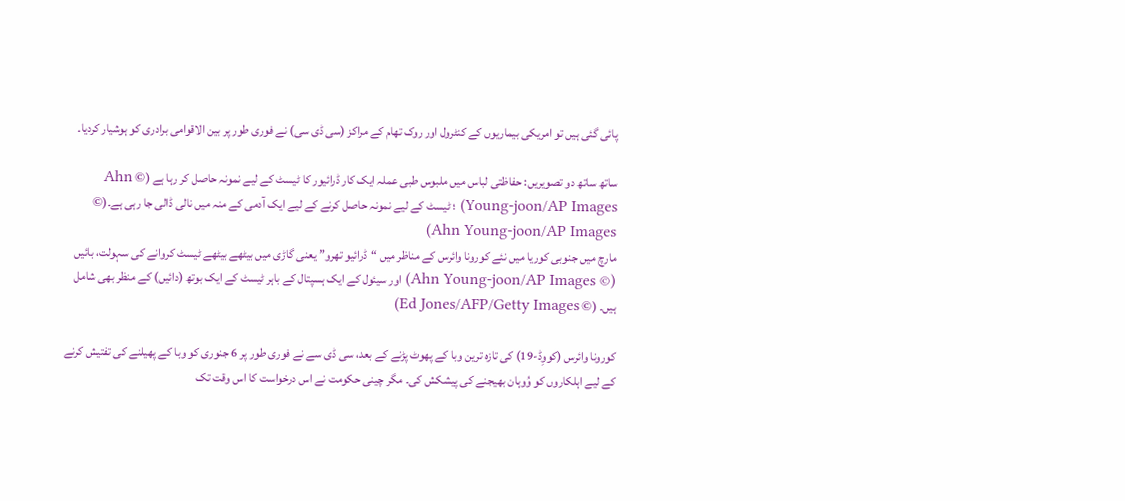پائی گئی ہیں تو امریکی بیماریوں کے کنٹرول اور روک تھام کے مراکز (سی ڈی سی) نے فوری طور پر بین الاقوامی برادری کو ہوشیار کردیا۔

ساتھ ساتھ دو تصویریں: حفاظتی لباس میں ملبوس طبی عملہ ایک کار ڈرائیور کا ٹیسٹ کے لیے نمونہ حاصل کر رہا ہے (© Ahn Young-joon/AP Images) ؛ ٹیسٹ کے لیے نمونہ حاصل کرنے کے لیے ایک آدمی کے منہ میں نالی ڈالی جا رہی ہے۔(© Ahn Young-joon/AP Images)
مارچ میں جنوبی کوریا میں نئے کورونا وائرس کے مناظر میں “ڈرائیو تھرو” یعنی گاڑی میں بیٹھے بیٹھے ٹیسٹ کروانے کی سہولت، بائیں (© Ahn Young-joon/AP Images) اور سیئول کے ایک ہسپتال کے باہر ٹیسٹ کے ایک بوتھ (دائیں) کے منظر بھی شامل ہیں۔ (© Ed Jones/AFP/Getty Images)

کورونا وائرس (کووِڈ-19) کی تازہ ترین وبا کے پھوٹ پڑنے کے بعد، سی ڈی سے نے فوری طور پر 6 جنوری کو وبا کے پھیلنے کی تفتیش کرنے کے لیے اہلکاروں کو وُوہان بھیجنے کی پیشکش کی۔ مگر چینی حکومت نے اس درخواست کا اس وقت تک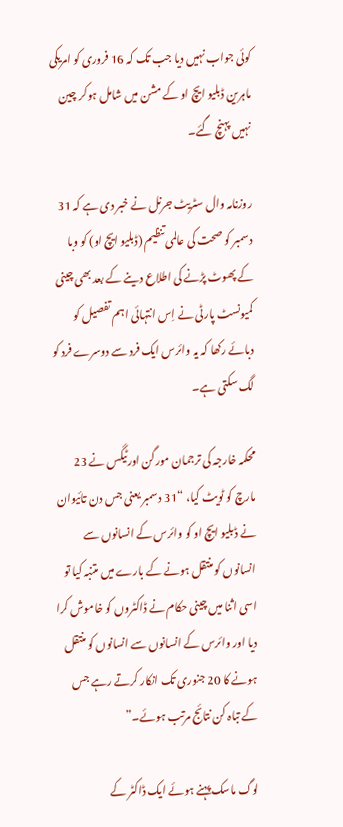کوئی جواب نہیں دیا جب تک کہ 16 فروری کو امریکی ماہرین ڈبلیو ایچ او کے مشن میں شامل ہوکر چین نہیں پہنچ گئے۔

روزنامہ وال سٹریٹ جرنل نے خبر دی ہے کہ 31 دسمبر کو صحت کی عالمی تنظیم (ڈبلیو ایچ او) کو وبا کے پھوٹ پڑنے کی اطلاع دینے کے بعد بھی چینی کمیونسٹ پارٹی نے اِس انتہائی اہم تفصیل کو دبائے رکھا کہ یہ وائرس ایک فرد سے دوسرے فرد کو لگ سکتی ہے۔

محکمہ خارجہ کی ترجمان مورگن اورٹیگس نے 23 مارچ کو ٹویٹ کیا، “31 دسمبر یعنی جس دن تائیوان نے ڈبلیو ایچ او کو وائرس کے انسانوں سے انسانوں کو منتقل ہونے کے بارے میں متنبہ کیا تو اسی اثنا میں چینی حکام نے ڈاکٹروں کو خاموش کرا دیا اور وائرس کے انسانوں سے انسانوں کو منتقل ہونے کا 20 جنوری تک انکار کرتے رہے جس کے تباہ کن نتائج مرتب ہوئے۔”

لوگ ماسک پہنے ہوئے ایک ڈاکٹر کے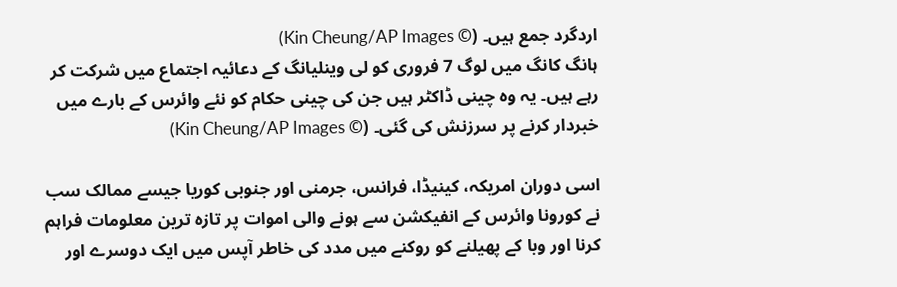اردگرد جمع ہیں۔ (© Kin Cheung/AP Images)
ہانگ کانگ میں لوگ 7 فروری کو لی وینلیانگ کے دعائیہ اجتماع میں شرکت کر رہے ہیں۔ یہ وہ چینی ڈاکٹر ہیں جن کی چینی حکام کو نئے وائرس کے بارے میں خبردار کرنے پر سرزنش کی گئی۔ (© Kin Cheung/AP Images)

اسی دوران امریکہ، کینیڈا، فرانس، جرمنی اور جنوبی کوریا جیسے ممالک سب نے کورونا وائرس کے انفیکشن سے ہونے والی اموات پر تازہ ترین معلومات فراہم کرنا اور وبا کے پھیلنے کو روکنے میں مدد کی خاطر آپس میں ایک دوسرے اور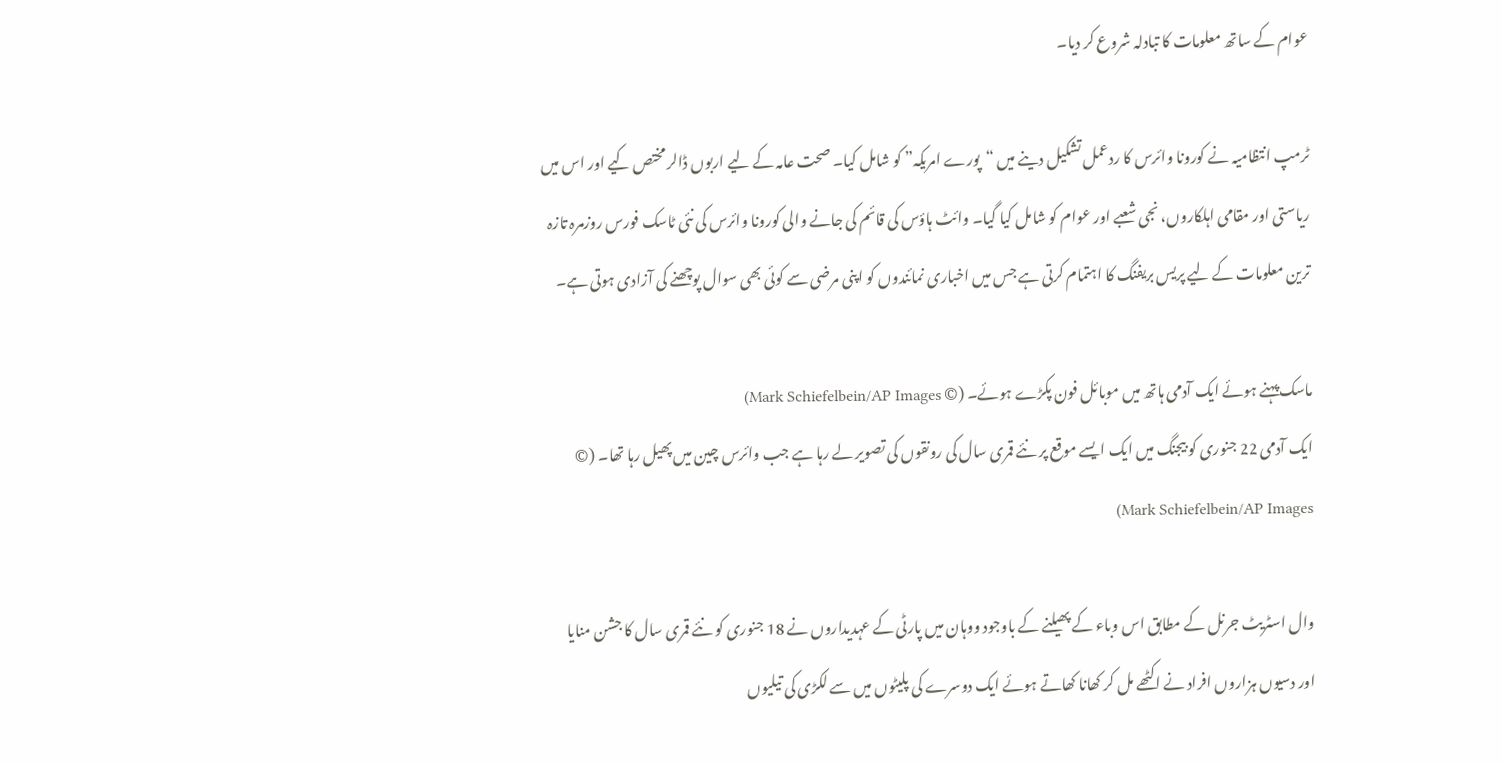عوام کے ساتھ معلومات کا تبادلہ شروع کر دیا۔

ٹرمپ انتظامیہ نے کورونا وائرس کا ردعمل تشکیل دینے میں “پورے امریکہ” کو شامل کیا۔ صحت عامہ کے لیے اربوں ڈالر مختص کیے اور اس میں ریاستی اور مقامی اہلکاروں، نجی شعبے اور عوام کو شامل کیا گیا۔ وائٹ ہاؤس کی قائم کی جانے والی کورونا وائرس کی نئی ٹاسک فورس روزمرہ تازہ ترین معلومات کے لیے پریس بریفنگ کا اہتمام کرتی ہے جس میں اخباری نمائندوں کو اپنی مرضی سے کوئی بھی سوال پوچھنے کی آزادی ہوتی ہے۔

ماسک پہنے ہوئے ایک آدمی ہاتھ میں موبائل فون پکڑے ہوئے۔ (© Mark Schiefelbein/AP Images)
ایک آدمی 22 جنوری کو بیجنگ میں ایک ایسے موقع پر نئے قمری سال کی رونقوں کی تصویر لے رہا ہے جب وائرس چین میں پھیل رہا تھا۔ (© Mark Schiefelbein/AP Images)

وال اسٹریٹ جرنل کے مطابق اس وباء کے پھیلنے کے باوجود ووہان میں پارٹی کے عہدیداروں نے 18 جنوری کو نئے قمری سال کا جشن منایا اور دسیوں ہزاروں افراد نے اکٹھے مل کر کھانا کھاتے ہوئے ایک دوسرے کی پلیٹوں میں سے لکڑی کی تیلیوں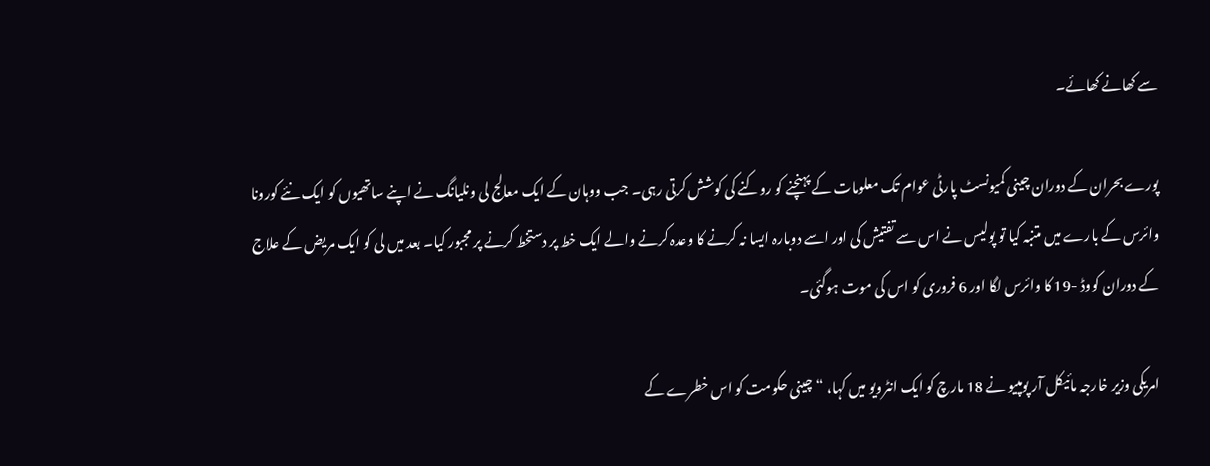سے کھانے کھائے۔

پورے بحران کے دوران چینی کمیونسٹ پارٹی عوام تک معلومات کے پہنچنے کو روکنے کی کوشش کرتی رہی۔ جب ووہان کے ایک معالج لی ونلیانگ نے اپنے ساتھیوں کو ایک نئے کورونا وائرس کے بارے میں متنبہ کیا تو پولیس نے اس سے تفتیش کی اور اسے دوبارہ ایسا نہ کرنے کا وعدہ کرنے والے ایک خط پر دستخط کرنے پر مجبور کیا۔ بعد میں لی کو ایک مریض کے علاج کے دوران کووڈ -19 کا وائرس لگا اور 6 فروری کو اس کی موت ہوگئی۔

امریکی وزیر خارجہ مائیکل آر پومپیو نے 18 مارچ کو ایک انٹرویو میں کہا، “چینی حکومت کو اس خطرے کے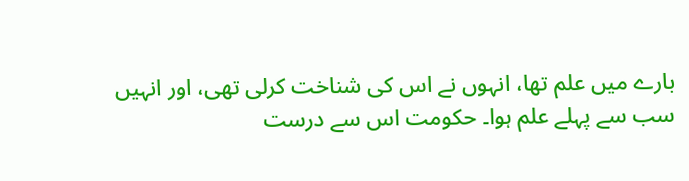بارے میں علم تھا، انہوں نے اس کی شناخت کرلی تھی، اور انہیں سب سے پہلے علم ہوا۔ حکومت اس سے درست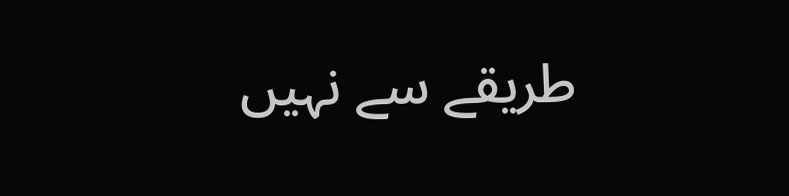طریقے سے نہیں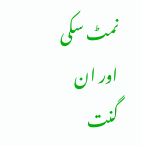نمٹ سکی اور ان گنت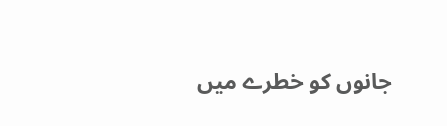جانوں کو خطرے میں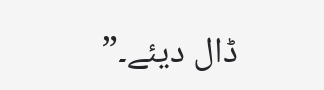ڈال دیئے۔”